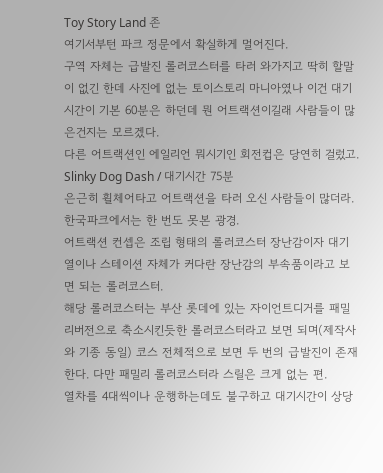Toy Story Land 존
여기서부턴 파크 정문에서 확실하게 멀어진다.
구역 자체는 급발진 롤러코스터를 타러 와가지고 딱히 할말이 없긴 한데 사진에 없는 토이스토리 마니아였나 이건 대기시간이 기본 60분은 하던데 뭔 어트랙션이길래 사람들이 많은건지는 모르겠다.
다른 어트랙션인 에일리언 뭐시기인 회전컵은 당연히 걸렀고.
Slinky Dog Dash / 대기시간 75분
은근히 휠체어타고 어트랙션을 타러 오신 사람들이 많더라.
한국파크에서는 한 번도 못본 광경.
어트랙션 컨셉은 조립 형태의 롤러코스터 장난감이자 대기열이나 스테이션 자체가 커다란 장난감의 부속품이라고 보면 되는 롤러코스터.
해당 롤러코스터는 부산 롯데에 있는 자이언트디거를 패밀리버전으로 축소시킨듯한 롤러코스터라고 보면 되며(제작사와 기종 동일) 코스 전체적으로 보면 두 번의 급발진이 존재한다. 다만 패밀리 롤러코스터라 스릴은 크게 없는 편.
열차를 4대씩이나 운행하는데도 불구하고 대기시간이 상당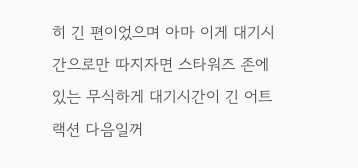히 긴 편이었으며 아마 이게 대기시간으로만 따지자면 스타워즈 존에 있는 무식하게 대기시간이 긴 어트랙션 다음일꺼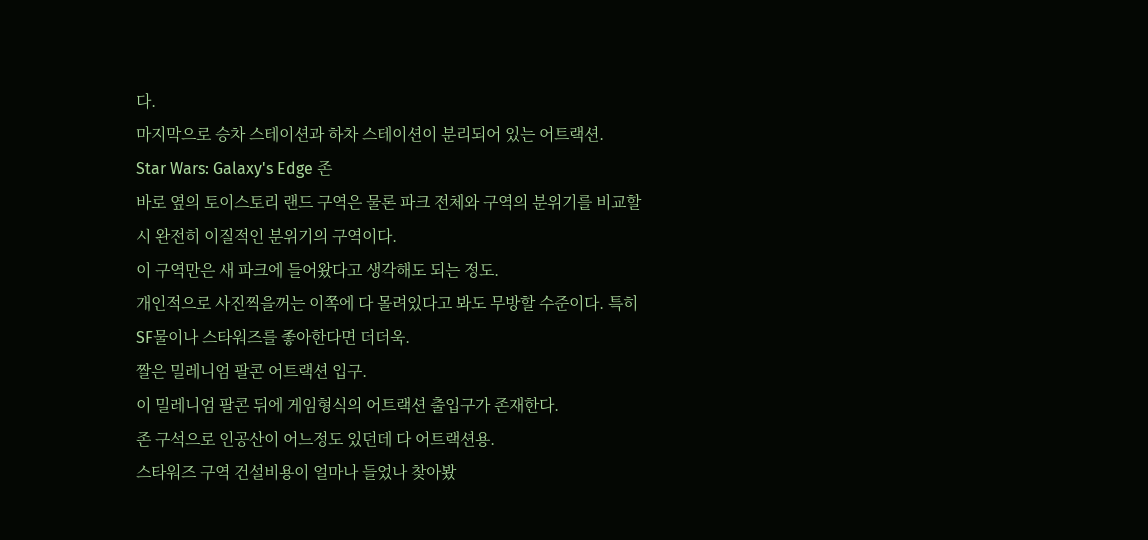다.
마지막으로 승차 스테이션과 하차 스테이션이 분리되어 있는 어트랙션.
Star Wars: Galaxy's Edge 존
바로 옆의 토이스토리 랜드 구역은 물론 파크 전체와 구역의 분위기를 비교할 시 완전히 이질적인 분위기의 구역이다.
이 구역만은 새 파크에 들어왔다고 생각해도 되는 정도.
개인적으로 사진찍을꺼는 이쪽에 다 몰려있다고 봐도 무방할 수준이다. 특히 SF물이나 스타워즈를 좋아한다면 더더욱.
짤은 밀레니엄 팔콘 어트랙션 입구.
이 밀레니엄 팔콘 뒤에 게임형식의 어트랙션 출입구가 존재한다.
존 구석으로 인공산이 어느정도 있던데 다 어트랙션용.
스타워즈 구역 건설비용이 얼마나 들었나 찾아봤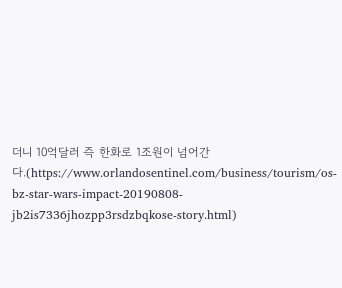더니 10억달러 즉 한화로 1조원이 넘어간다.(https://www.orlandosentinel.com/business/tourism/os-bz-star-wars-impact-20190808-jb2is7336jhozpp3rsdzbqkose-story.html)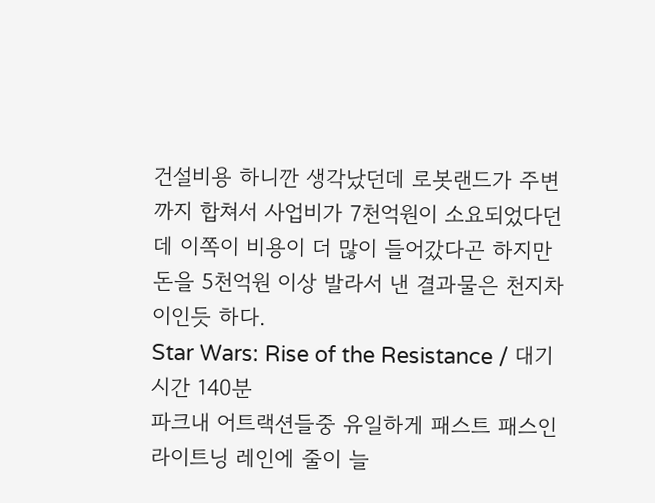건설비용 하니깐 생각났던데 로봇랜드가 주변까지 합쳐서 사업비가 7천억원이 소요되었다던데 이쪽이 비용이 더 많이 들어갔다곤 하지만 돈을 5천억원 이상 발라서 낸 결과물은 천지차이인듯 하다.
Star Wars: Rise of the Resistance / 대기시간 140분
파크내 어트랙션들중 유일하게 패스트 패스인 라이트닝 레인에 줄이 늘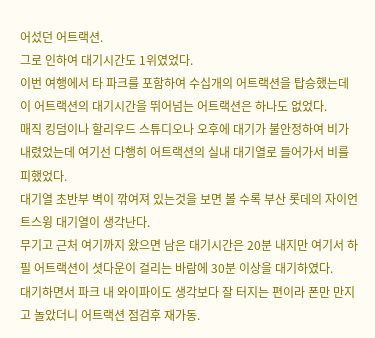어섰던 어트랙션.
그로 인하여 대기시간도 1위였었다.
이번 여행에서 타 파크를 포함하여 수십개의 어트랙션을 탑승했는데 이 어트랙션의 대기시간을 뛰어넘는 어트랙션은 하나도 없었다.
매직 킹덤이나 할리우드 스튜디오나 오후에 대기가 불안정하여 비가 내렸었는데 여기선 다행히 어트랙션의 실내 대기열로 들어가서 비를 피했었다.
대기열 초반부 벽이 깎여져 있는것을 보면 볼 수록 부산 롯데의 자이언트스윙 대기열이 생각난다.
무기고 근처 여기까지 왔으면 남은 대기시간은 20분 내지만 여기서 하필 어트랙션이 셧다운이 걸리는 바람에 30분 이상을 대기하였다.
대기하면서 파크 내 와이파이도 생각보다 잘 터지는 편이라 폰만 만지고 놀았더니 어트랙션 점검후 재가동.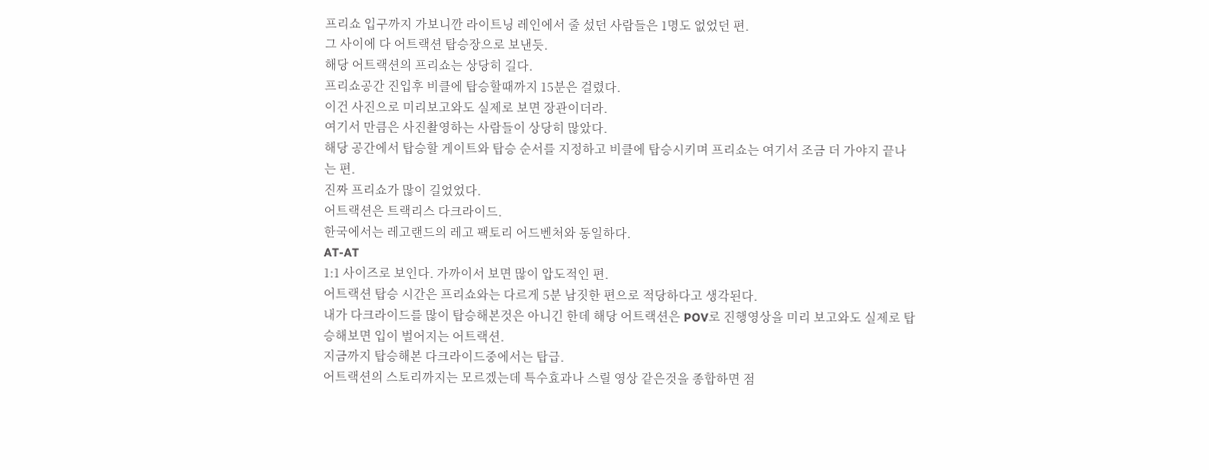프리쇼 입구까지 가보니깐 라이트닝 레인에서 줄 섰던 사람들은 1명도 없었던 편.
그 사이에 다 어트랙션 탑승장으로 보낸듯.
해당 어트랙션의 프리쇼는 상당히 길다.
프리쇼공간 진입후 비클에 탑승할때까지 15분은 걸렸다.
이건 사진으로 미리보고와도 실제로 보면 장관이더라.
여기서 만큼은 사진촬영하는 사람들이 상당히 많았다.
해당 공간에서 탑승할 게이트와 탑승 순서를 지정하고 비클에 탑승시키며 프리쇼는 여기서 조금 더 가야지 끝나는 편.
진짜 프리쇼가 많이 길었었다.
어트랙션은 트랙리스 다크라이드.
한국에서는 레고랜드의 레고 팩토리 어드벤처와 동일하다.
AT-AT
1:1 사이즈로 보인다. 가까이서 보면 많이 압도적인 편.
어트랙션 탑승 시간은 프리쇼와는 다르게 5분 남짓한 편으로 적당하다고 생각된다.
내가 다크라이드를 많이 탑승해본것은 아니긴 한데 해당 어트랙션은 POV로 진행영상을 미리 보고와도 실제로 탑승해보면 입이 벌어지는 어트랙션.
지금까지 탑승해본 다크라이드중에서는 탑급.
어트랙션의 스토리까지는 모르겠는데 특수효과나 스릴 영상 같은것을 종합하면 점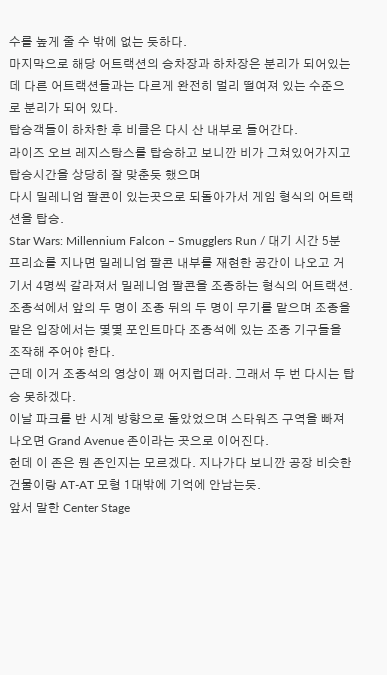수를 높게 줄 수 밖에 없는 듯하다.
마지막으로 해당 어트랙션의 승차장과 하차장은 분리가 되어있는데 다른 어트랙션들과는 다르게 완전히 멀리 떨여져 있는 수준으로 분리가 되어 있다.
탑승객들이 하차한 후 비클은 다시 산 내부로 들어간다.
라이즈 오브 레지스탕스를 탑승하고 보니깐 비가 그쳐있어가지고 탑승시간을 상당히 잘 맞춘듯 했으며
다시 밀레니엄 팔콘이 있는곳으로 되돌아가서 게임 형식의 어트랙션을 탑승.
Star Wars: Millennium Falcon – Smugglers Run / 대기 시간 5분
프리쇼를 지나면 밀레니엄 팔콘 내부를 재현한 공간이 나오고 거기서 4명씩 갈라져서 밀레니엄 팔콘을 조종하는 형식의 어트랙션.
조종석에서 앞의 두 명이 조종 뒤의 두 명이 무기를 맡으며 조종을 맡은 입장에서는 몇몇 포인트마다 조종석에 있는 조종 기구들을 조작해 주어야 한다.
근데 이거 조종석의 영상이 꽤 어지럽더라. 그래서 두 번 다시는 탑승 못하겠다.
이날 파크를 반 시계 방향으로 돌았었으며 스타워즈 구역을 빠져나오면 Grand Avenue 존이라는 곳으로 이어진다.
헌데 이 존은 뭔 존인지는 모르겠다. 지나가다 보니깐 공장 비슷한 건물이랑 AT-AT 모형 1대밖에 기억에 안남는듯.
앞서 말한 Center Stage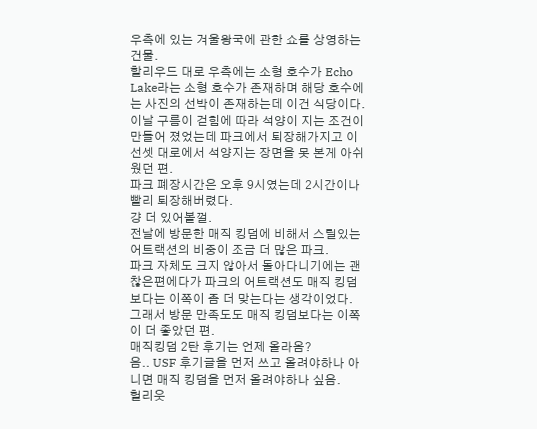우측에 있는 겨울왕국에 관한 쇼를 상영하는 건물.
할리우드 대로 우측에는 소형 호수가 Echo Lake라는 소형 호수가 존재하며 해당 호수에는 사진의 선박이 존재하는데 이건 식당이다.
이날 구름이 걷힘에 따라 석양이 지는 조건이 만들어 졌었는데 파크에서 퇴장해가지고 이 선셋 대로에서 석양지는 장면을 못 본게 아쉬웠던 편.
파크 폐장시간은 오후 9시였는데 2시간이나 빨리 퇴장해버렸다.
걍 더 있어볼껄.
전날에 방문한 매직 킹덤에 비해서 스릴있는 어트랙션의 비중이 조금 더 많은 파크.
파크 자체도 크지 않아서 돌아다니기에는 괜찮은편에다가 파크의 어트랙션도 매직 킹덤보다는 이쪽이 좀 더 맞는다는 생각이었다.
그래서 방문 만족도도 매직 킹덤보다는 이쪽이 더 좋았던 편.
매직킹덤 2탄 후기는 언제 올라옴?
음.. USF 후기글을 먼저 쓰고 올려야하나 아니면 매직 킹덤을 먼저 올려야하나 싶음.
헐리웃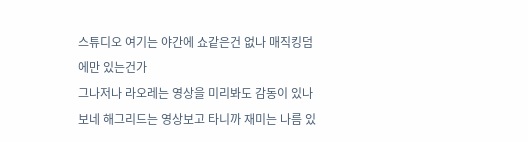스튜디오 여기는 야간에 쇼같은건 없나 매직킹덤에만 있는건가
그나저나 라오레는 영상을 미리봐도 감동이 있나보네 해그리드는 영상보고 타니까 재미는 나름 있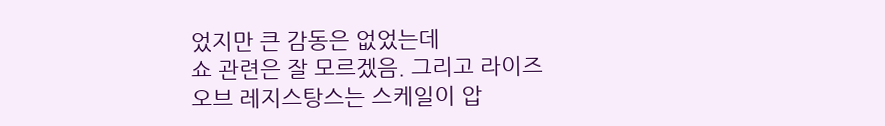었지만 큰 감동은 없었는데
쇼 관련은 잘 모르겠음. 그리고 라이즈 오브 레지스탕스는 스케일이 압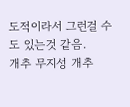도적이라서 그런걸 수도 있는것 같음.
개추 무지성 개추